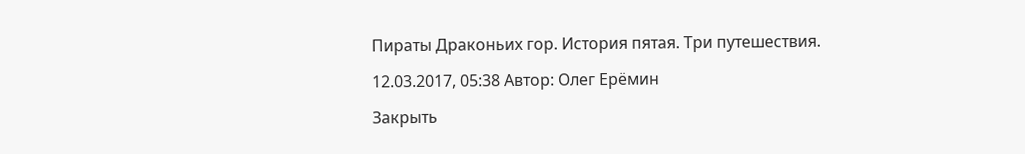Пираты Драконьих гор. История пятая. Три путешествия.

12.03.2017, 05:38 Автор: Олег Ерёмин

Закрыть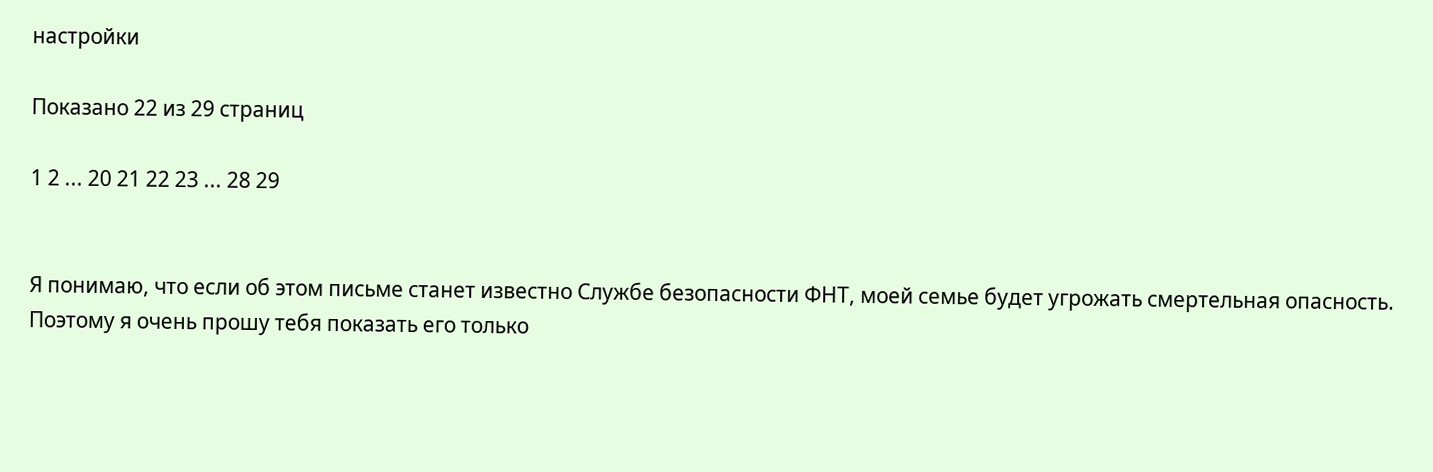настройки

Показано 22 из 29 страниц

1 2 ... 20 21 22 23 ... 28 29


Я понимаю, что если об этом письме станет известно Службе безопасности ФНТ, моей семье будет угрожать смертельная опасность. Поэтому я очень прошу тебя показать его только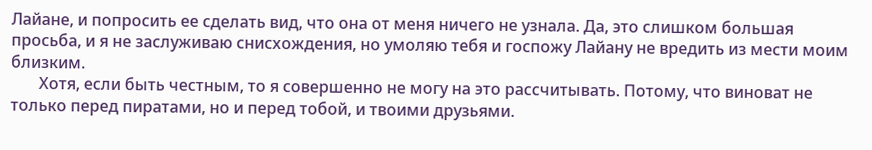Лайане, и попросить ее сделать вид, что она от меня ничего не узнала. Да, это слишком большая просьба, и я не заслуживаю снисхождения, но умоляю тебя и госпожу Лайану не вредить из мести моим близким.
       Хотя, если быть честным, то я совершенно не могу на это рассчитывать. Потому, что виноват не только перед пиратами, но и перед тобой, и твоими друзьями.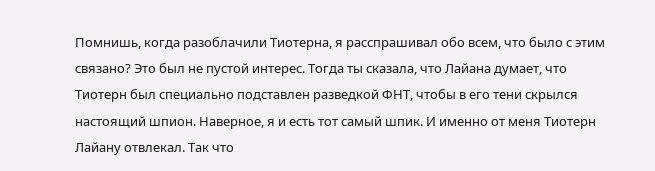Помнишь, когда разоблачили Тиотерна, я расспрашивал обо всем, что было с этим связано? Это был не пустой интерес. Тогда ты сказала, что Лайана думает, что Тиотерн был специально подставлен разведкой ФНТ, чтобы в его тени скрылся настоящий шпион. Наверное, я и есть тот самый шпик. И именно от меня Тиотерн Лайану отвлекал. Так что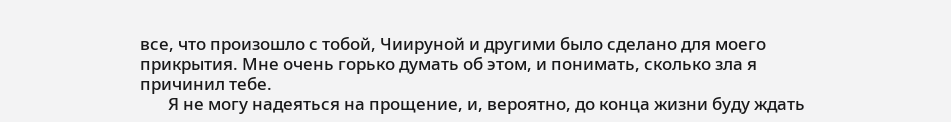все, что произошло с тобой, Чиируной и другими было сделано для моего прикрытия. Мне очень горько думать об этом, и понимать, сколько зла я причинил тебе.
       Я не могу надеяться на прощение, и, вероятно, до конца жизни буду ждать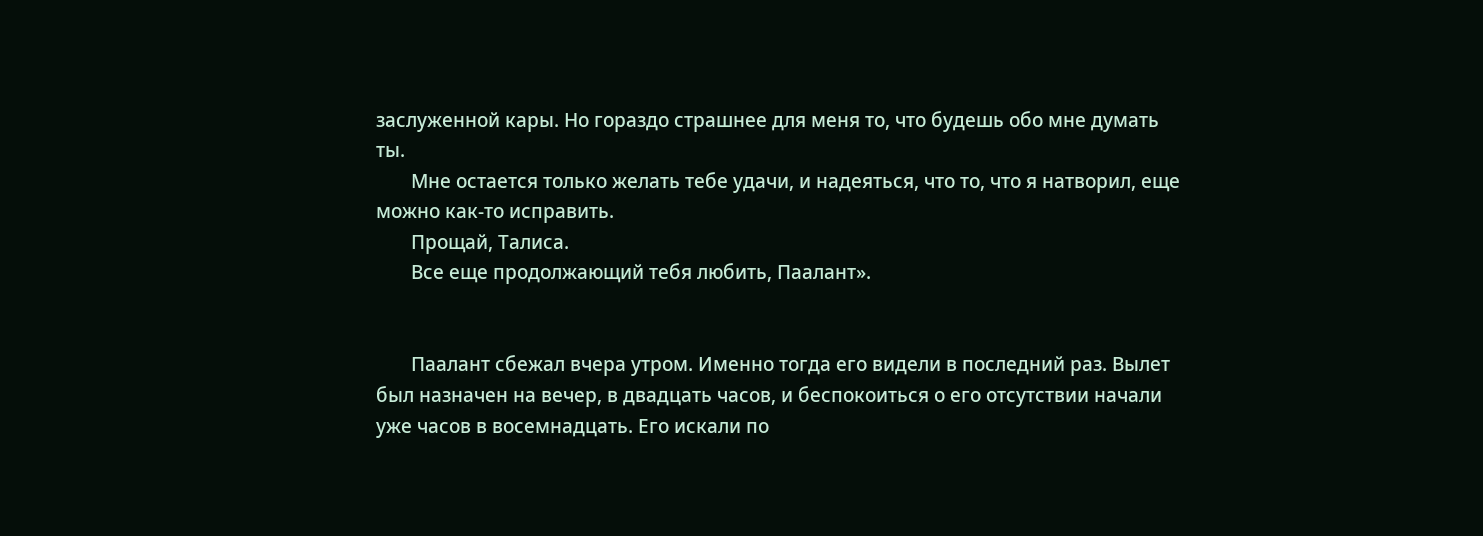заслуженной кары. Но гораздо страшнее для меня то, что будешь обо мне думать ты.
       Мне остается только желать тебе удачи, и надеяться, что то, что я натворил, еще можно как-то исправить.
       Прощай, Талиса.
       Все еще продолжающий тебя любить, Паалант».


       Паалант сбежал вчера утром. Именно тогда его видели в последний раз. Вылет был назначен на вечер, в двадцать часов, и беспокоиться о его отсутствии начали уже часов в восемнадцать. Его искали по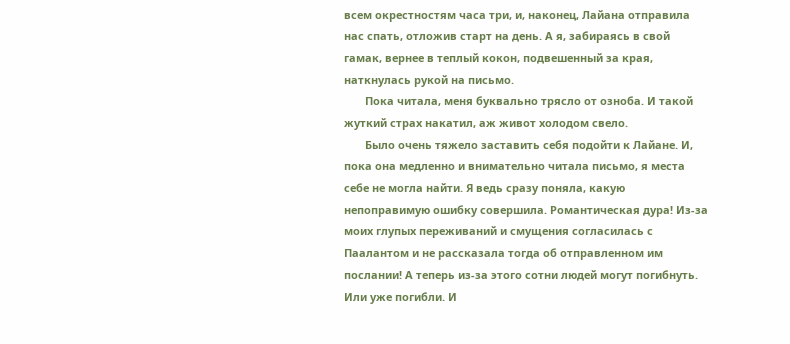всем окрестностям часа три, и, наконец, Лайана отправила нас спать, отложив старт на день. А я, забираясь в свой гамак, вернее в теплый кокон, подвешенный за края, наткнулась рукой на письмо.
       Пока читала, меня буквально трясло от озноба. И такой жуткий страх накатил, аж живот холодом свело.
       Было очень тяжело заставить себя подойти к Лайане. И, пока она медленно и внимательно читала письмо, я места себе не могла найти. Я ведь сразу поняла, какую непоправимую ошибку совершила. Романтическая дура! Из-за моих глупых переживаний и смущения согласилась с Паалантом и не рассказала тогда об отправленном им послании! А теперь из-за этого сотни людей могут погибнуть. Или уже погибли. И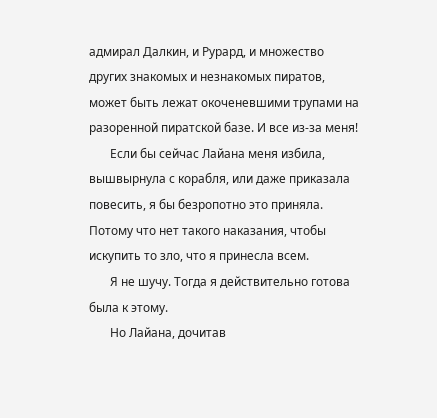адмирал Далкин, и Рурард, и множество других знакомых и незнакомых пиратов, может быть лежат окоченевшими трупами на разоренной пиратской базе. И все из-за меня!
       Если бы сейчас Лайана меня избила, вышвырнула с корабля, или даже приказала повесить, я бы безропотно это приняла. Потому что нет такого наказания, чтобы искупить то зло, что я принесла всем.
       Я не шучу. Тогда я действительно готова была к этому.
       Но Лайана, дочитав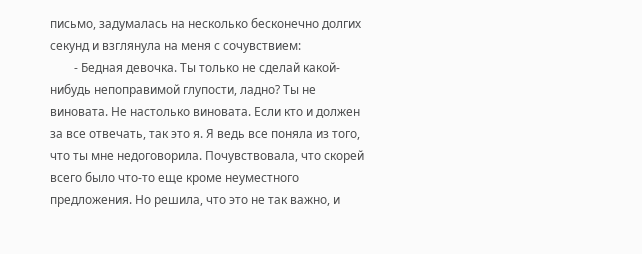письмо, задумалась на несколько бесконечно долгих секунд и взглянула на меня с сочувствием:
        - Бедная девочка. Ты только не сделай какой-нибудь непоправимой глупости, ладно? Ты не виновата. Не настолько виновата. Если кто и должен за все отвечать, так это я. Я ведь все поняла из того, что ты мне недоговорила. Почувствовала, что скорей всего было что-то еще кроме неуместного предложения. Но решила, что это не так важно, и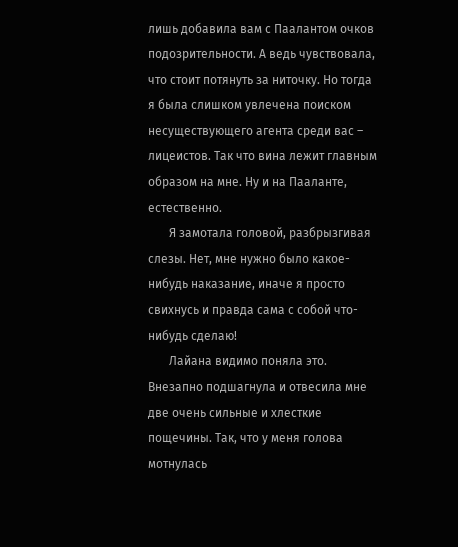лишь добавила вам с Паалантом очков подозрительности. А ведь чувствовала, что стоит потянуть за ниточку. Но тогда я была слишком увлечена поиском несуществующего агента среди вас – лицеистов. Так что вина лежит главным образом на мне. Ну и на Пааланте, естественно.
       Я замотала головой, разбрызгивая слезы. Нет, мне нужно было какое-нибудь наказание, иначе я просто свихнусь и правда сама с собой что-нибудь сделаю!
       Лайана видимо поняла это. Внезапно подшагнула и отвесила мне две очень сильные и хлесткие пощечины. Так, что у меня голова мотнулась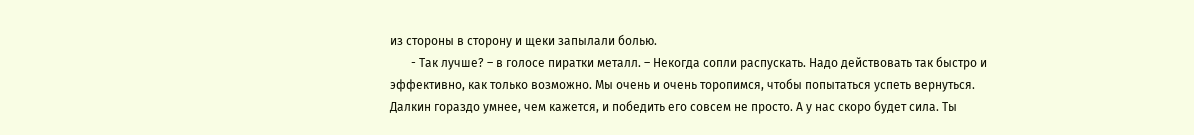из стороны в сторону и щеки запылали болью.
       - Так лучше? – в голосе пиратки металл. – Некогда сопли распускать. Надо действовать так быстро и эффективно, как только возможно. Мы очень и очень торопимся, чтобы попытаться успеть вернуться. Далкин гораздо умнее, чем кажется, и победить его совсем не просто. А у нас скоро будет сила. Ты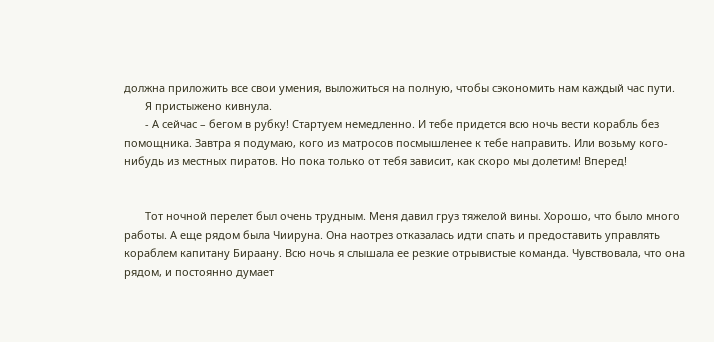должна приложить все свои умения, выложиться на полную, чтобы сэкономить нам каждый час пути.
       Я пристыжено кивнула.
       - А сейчас – бегом в рубку! Стартуем немедленно. И тебе придется всю ночь вести корабль без помощника. Завтра я подумаю, кого из матросов посмышленее к тебе направить. Или возьму кого-нибудь из местных пиратов. Но пока только от тебя зависит, как скоро мы долетим! Вперед!


       Тот ночной перелет был очень трудным. Меня давил груз тяжелой вины. Хорошо, что было много работы. А еще рядом была Чиируна. Она наотрез отказалась идти спать и предоставить управлять кораблем капитану Бираану. Всю ночь я слышала ее резкие отрывистые команда. Чувствовала, что она рядом, и постоянно думает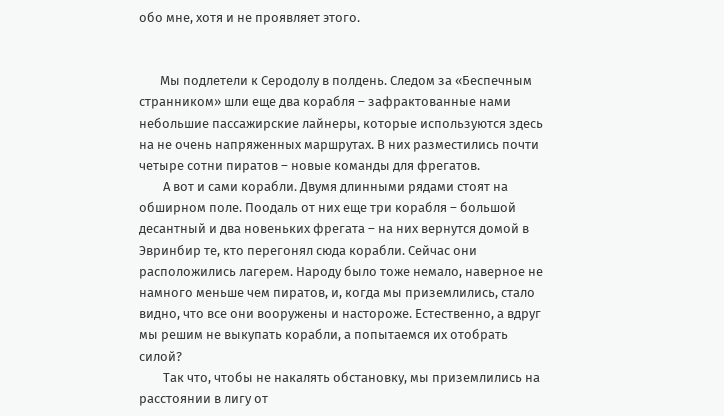обо мне, хотя и не проявляет этого.


       Мы подлетели к Серодолу в полдень. Следом за «Беспечным странником» шли еще два корабля – зафрактованные нами небольшие пассажирские лайнеры, которые используются здесь на не очень напряженных маршрутах. В них разместились почти четыре сотни пиратов – новые команды для фрегатов.
        А вот и сами корабли. Двумя длинными рядами стоят на обширном поле. Поодаль от них еще три корабля – большой десантный и два новеньких фрегата – на них вернутся домой в Эвринбир те, кто перегонял сюда корабли. Сейчас они расположились лагерем. Народу было тоже немало, наверное не намного меньше чем пиратов, и, когда мы приземлились, стало видно, что все они вооружены и настороже. Естественно, а вдруг мы решим не выкупать корабли, а попытаемся их отобрать силой?
        Так что, чтобы не накалять обстановку, мы приземлились на расстоянии в лигу от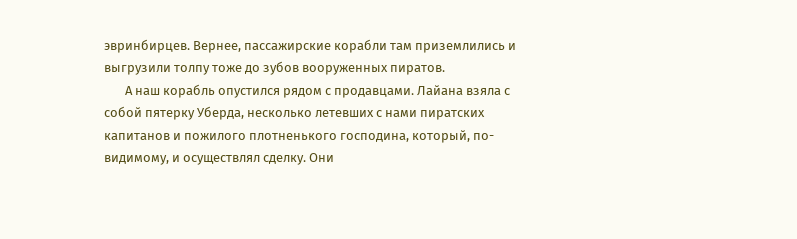эвринбирцев. Вернее, пассажирские корабли там приземлились и выгрузили толпу тоже до зубов вооруженных пиратов.
       А наш корабль опустился рядом с продавцами. Лайана взяла с собой пятерку Уберда, несколько летевших с нами пиратских капитанов и пожилого плотненького господина, который, по-видимому, и осуществлял сделку. Они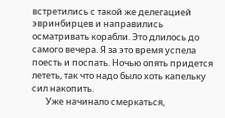встретились с такой же делегацией эвринбирцев и направились осматривать корабли. Это длилось до самого вечера. Я за это время успела поесть и поспать. Ночью опять придется лететь, так что надо было хоть капельку сил накопить.
       Уже начинало смеркаться,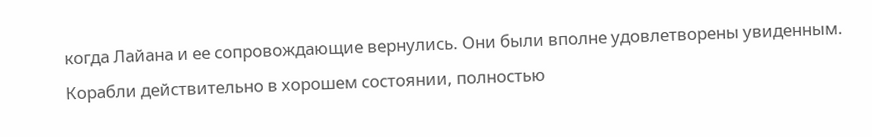когда Лайана и ее сопровождающие вернулись. Они были вполне удовлетворены увиденным. Корабли действительно в хорошем состоянии, полностью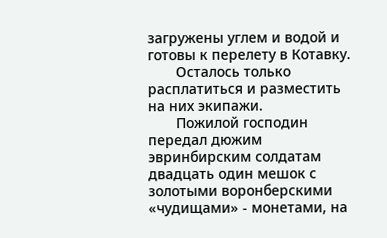загружены углем и водой и готовы к перелету в Котавку.
       Осталось только расплатиться и разместить на них экипажи.
       Пожилой господин передал дюжим эвринбирским солдатам двадцать один мешок с золотыми воронберскими «чудищами» - монетами, на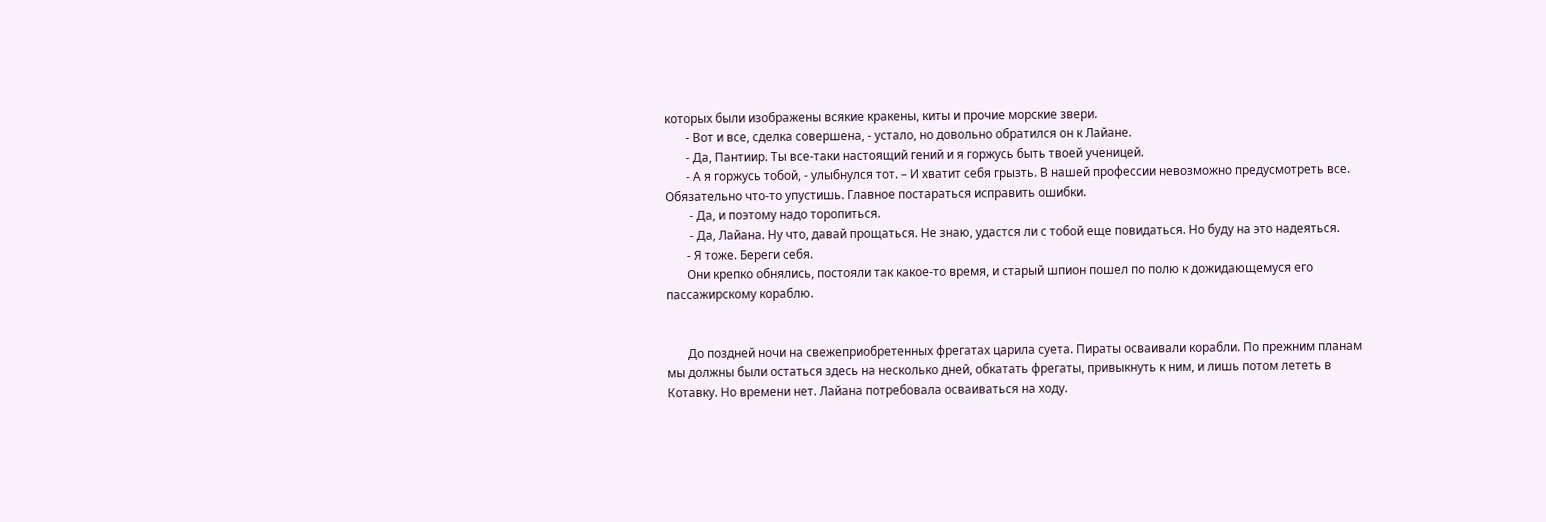которых были изображены всякие кракены, киты и прочие морские звери.
       - Вот и все, сделка совершена, - устало, но довольно обратился он к Лайане.
       - Да, Пантиир. Ты все-таки настоящий гений и я горжусь быть твоей ученицей.
       - А я горжусь тобой, - улыбнулся тот. – И хватит себя грызть. В нашей профессии невозможно предусмотреть все. Обязательно что-то упустишь. Главное постараться исправить ошибки.
        - Да, и поэтому надо торопиться.
        - Да, Лайана. Ну что, давай прощаться. Не знаю, удастся ли с тобой еще повидаться. Но буду на это надеяться.
       - Я тоже. Береги себя.
       Они крепко обнялись, постояли так какое-то время, и старый шпион пошел по полю к дожидающемуся его пассажирскому кораблю.


       До поздней ночи на свежеприобретенных фрегатах царила суета. Пираты осваивали корабли. По прежним планам мы должны были остаться здесь на несколько дней, обкатать фрегаты, привыкнуть к ним, и лишь потом лететь в Котавку. Но времени нет. Лайана потребовала осваиваться на ходу.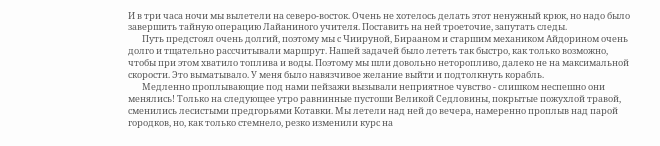И в три часа ночи мы вылетели на северо-восток. Очень не хотелось делать этот ненужный крюк, но надо было завершить тайную операцию Лайаниного учителя. Поставить на ней троеточие, запутать следы.
       Путь предстоял очень долгий, поэтому мы с Чиируной, Бирааном и старшим механиком Айдорином очень долго и тщательно рассчитывали маршрут. Нашей задачей было лететь так быстро, как только возможно, чтобы при этом хватило топлива и воды. Поэтому мы шли довольно неторопливо, далеко не на максимальной скорости. Это выматывало. У меня было навязчивое желание выйти и подтолкнуть корабль.
       Медленно проплывающие под нами пейзажи вызывали неприятное чувство - слишком неспешно они менялись! Только на следующее утро равнинные пустоши Великой Седловины, покрытые пожухлой травой, сменились лесистыми предгорьями Котавки. Мы летели над ней до вечера, намеренно проплыв над парой городков, но, как только стемнело, резко изменили курс на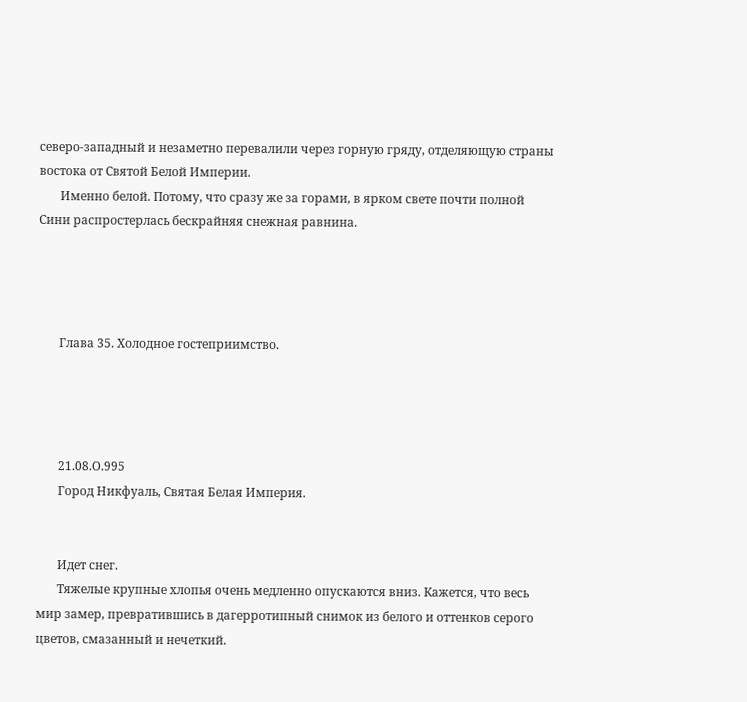северо-западный и незаметно перевалили через горную гряду, отделяющую страны востока от Святой Белой Империи.
       Именно белой. Потому, что сразу же за горами, в ярком свете почти полной Сини распростерлась бескрайняя снежная равнина.




       Глава 35. Холодное гостеприимство.




       21.08.О.995
       Город Никфуаль, Святая Белая Империя.


       Идет снег.
       Тяжелые крупные хлопья очень медленно опускаются вниз. Кажется, что весь мир замер, превратившись в дагерротипный снимок из белого и оттенков серого цветов, смазанный и нечеткий.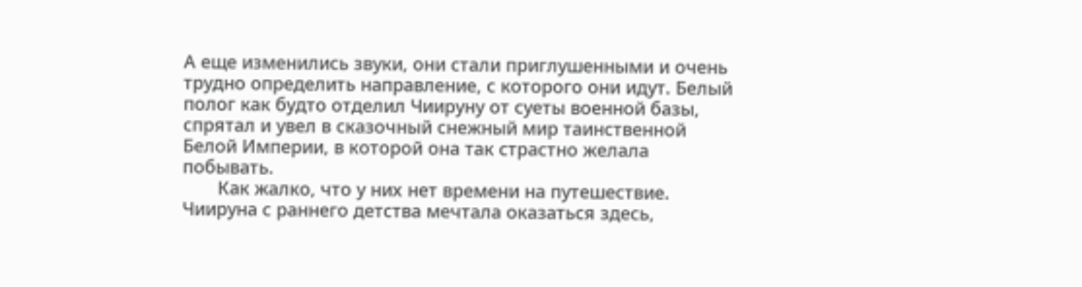А еще изменились звуки, они стали приглушенными и очень трудно определить направление, с которого они идут. Белый полог как будто отделил Чиируну от суеты военной базы, спрятал и увел в сказочный снежный мир таинственной Белой Империи, в которой она так страстно желала побывать.
       Как жалко, что у них нет времени на путешествие. Чиируна с раннего детства мечтала оказаться здесь,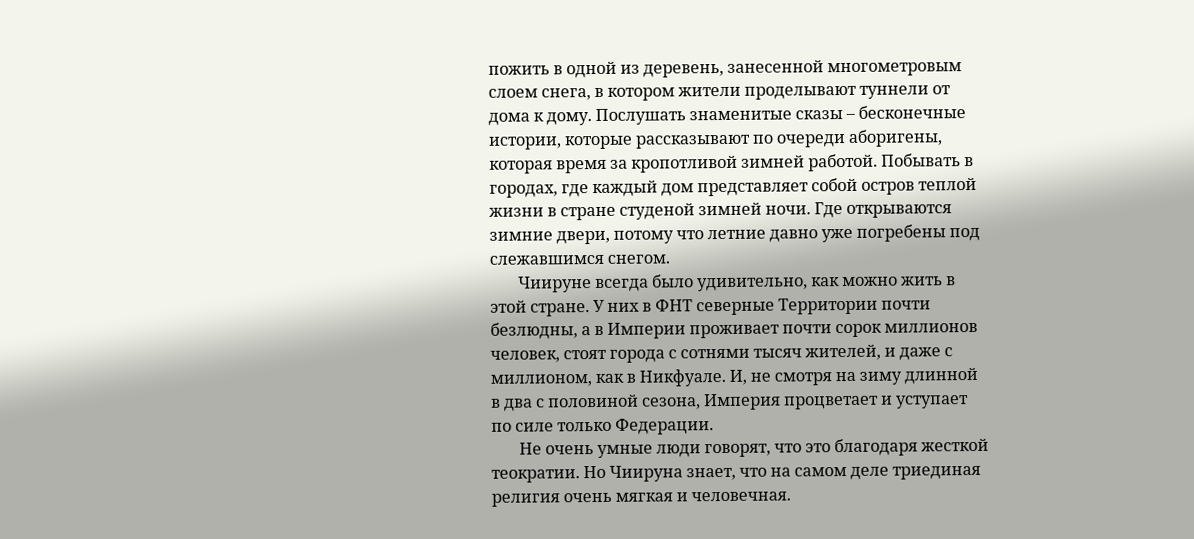пожить в одной из деревень, занесенной многометровым слоем снега, в котором жители проделывают туннели от дома к дому. Послушать знаменитые сказы – бесконечные истории, которые рассказывают по очереди аборигены, которая время за кропотливой зимней работой. Побывать в городах, где каждый дом представляет собой остров теплой жизни в стране студеной зимней ночи. Где открываются зимние двери, потому что летние давно уже погребены под слежавшимся снегом.
       Чиируне всегда было удивительно, как можно жить в этой стране. У них в ФНТ северные Территории почти безлюдны, а в Империи проживает почти сорок миллионов человек, стоят города с сотнями тысяч жителей, и даже с миллионом, как в Никфуале. И, не смотря на зиму длинной в два с половиной сезона, Империя процветает и уступает по силе только Федерации.
       Не очень умные люди говорят, что это благодаря жесткой теократии. Но Чиируна знает, что на самом деле триединая религия очень мягкая и человечная.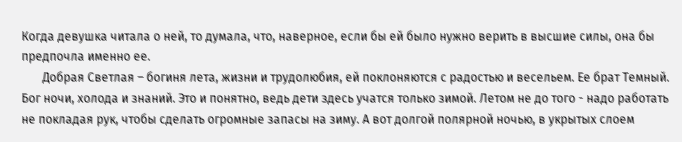Когда девушка читала о ней, то думала, что, наверное, если бы ей было нужно верить в высшие силы, она бы предпочла именно ее.
       Добрая Светлая – богиня лета, жизни и трудолюбия, ей поклоняются с радостью и весельем. Ее брат Темный. Бог ночи, холода и знаний. Это и понятно, ведь дети здесь учатся только зимой. Летом не до того - надо работать не покладая рук, чтобы сделать огромные запасы на зиму. А вот долгой полярной ночью, в укрытых слоем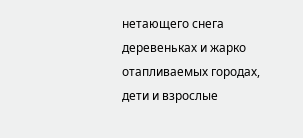нетающего снега деревеньках и жарко отапливаемых городах, дети и взрослые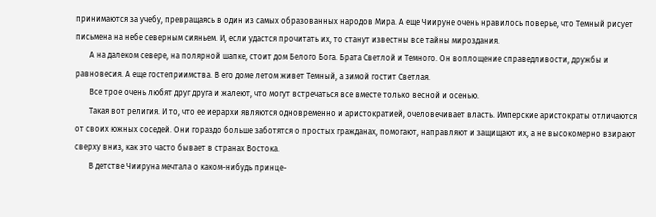принимаются за учебу, превращаясь в один из самых образованных народов Мира. А еще Чиируне очень нравилось поверье, что Темный рисует письмена на небе северным сияньем. И, если удастся прочитать их, то станут известны все тайны мироздания.
       А на далеком севере, на полярной шапке, стоит дом Белого Бога. Брата Светлой и Темного. Он воплощение справедливости, дружбы и равновесия. А еще гостеприимства. В его доме летом живет Темный, а зимой гостит Светлая.
       Все трое очень любят друг друга и жалеют, что могут встречаться все вместе только весной и осенью.
       Такая вот религия. И то, что ее иерархи являются одновременно и аристократией, очеловечивает власть. Имперские аристократы отличаются от своих южных соседей. Они гораздо больше заботятся о простых гражданах, помогают, направляют и защищают их, а не высокомерно взирают сверху вниз, как это часто бывает в странах Востока.
       В детстве Чиируна мечтала о каком-нибудь принце-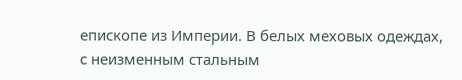епископе из Империи. В белых меховых одеждах, c неизменным стальным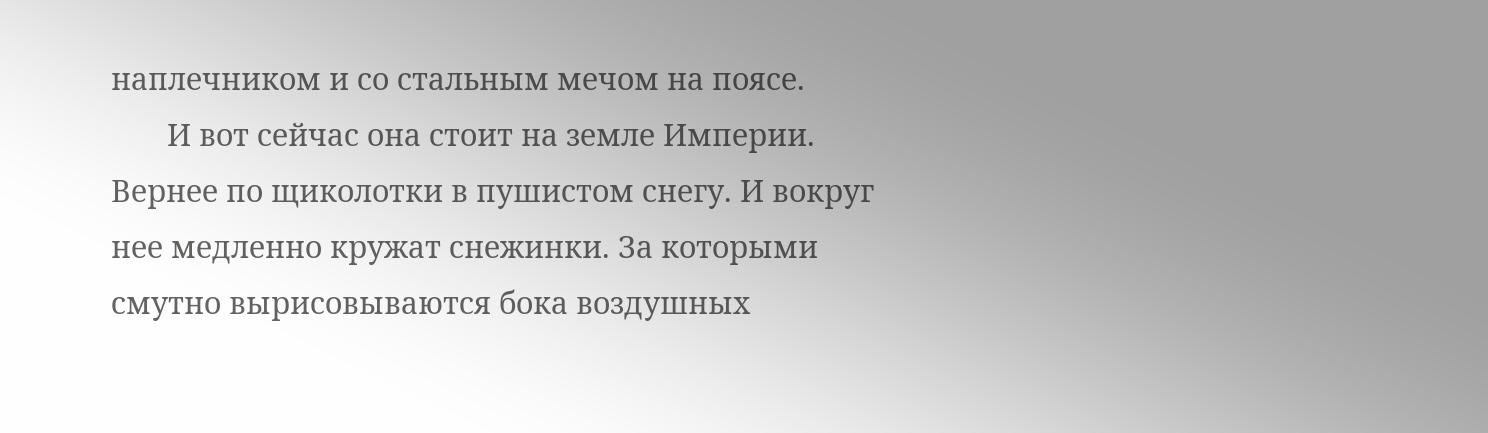наплечником и со стальным мечом на поясе.
       И вот сейчас она стоит на земле Империи. Вернее по щиколотки в пушистом снегу. И вокруг нее медленно кружат снежинки. За которыми смутно вырисовываются бока воздушных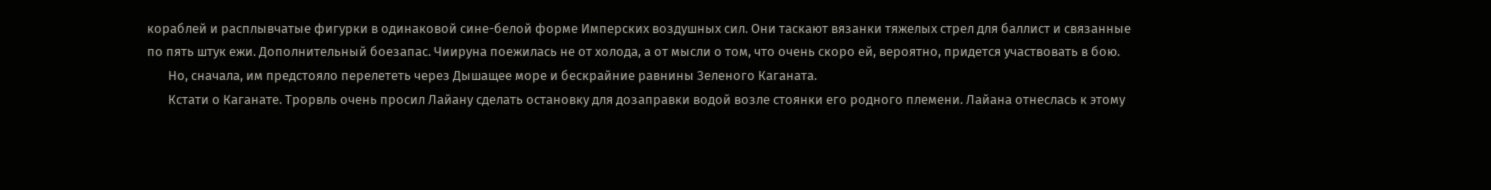кораблей и расплывчатые фигурки в одинаковой сине-белой форме Имперских воздушных сил. Они таскают вязанки тяжелых стрел для баллист и связанные по пять штук ежи. Дополнительный боезапас. Чиируна поежилась не от холода, а от мысли о том, что очень скоро ей, вероятно, придется участвовать в бою.
       Но, сначала, им предстояло перелететь через Дышащее море и бескрайние равнины Зеленого Каганата.
       Кстати о Каганате. Трорвль очень просил Лайану сделать остановку для дозаправки водой возле стоянки его родного племени. Лайана отнеслась к этому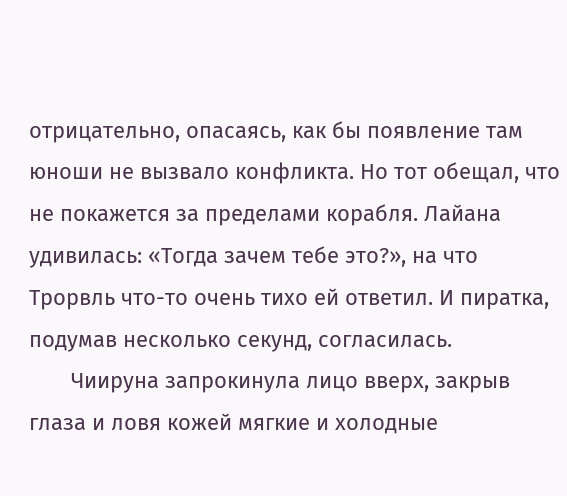отрицательно, опасаясь, как бы появление там юноши не вызвало конфликта. Но тот обещал, что не покажется за пределами корабля. Лайана удивилась: «Тогда зачем тебе это?», на что Трорвль что-то очень тихо ей ответил. И пиратка, подумав несколько секунд, согласилась.
       Чиируна запрокинула лицо вверх, закрыв глаза и ловя кожей мягкие и холодные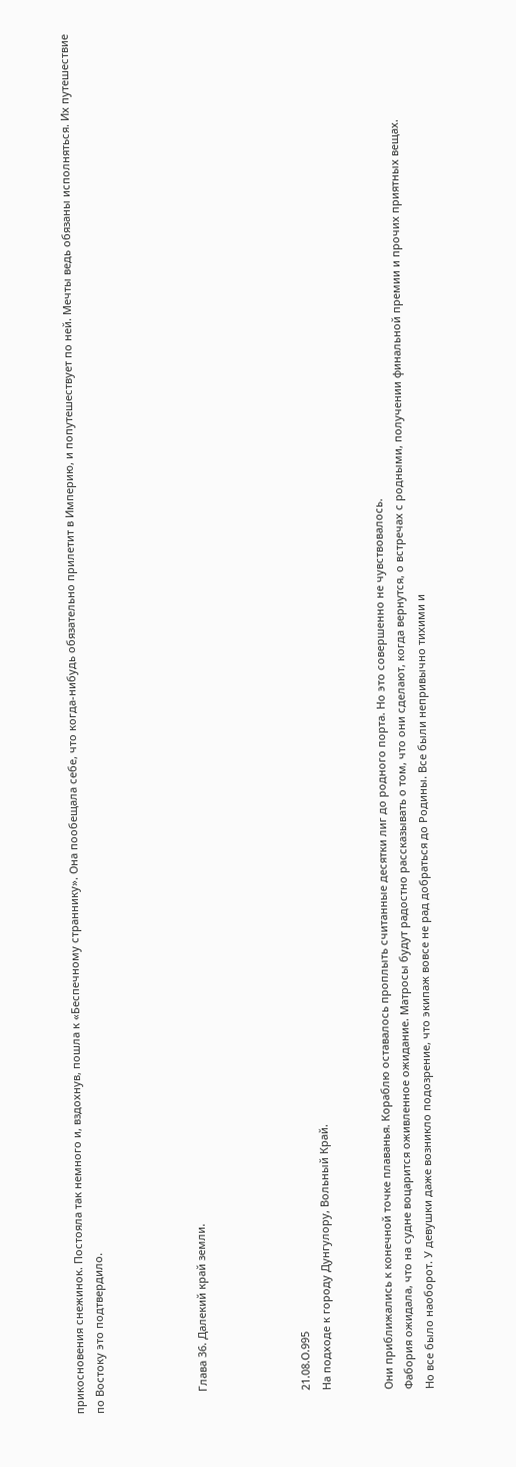прикосновения снежинок. Постояла так немного и, вздохнув, пошла к «Беспечному страннику». Она пообещала себе, что когда-нибудь обязательно прилетит в Империю, и попутешествует по ней. Мечты ведь обязаны исполняться. Их путешествие по Востоку это подтвердило.




       Глава 36. Далекий край земли.




       21.08.О.995
       На подходе к городу Дунгулору, Вольный Край.


       Они приближались к конечной точке плаванья. Кораблю оставалось проплыть считанные десятки лиг до родного порта. Но это совершенно не чувствовалось.
       Фабория ожидала, что на судне воцарится оживленное ожидание. Матросы будут радостно рассказывать о том, что они сделают, когда вернутся, о встречах с родными, получении финальной премии и прочих приятных вещах.
       Но все было наоборот. У девушки даже возникло подозрение, что экипаж вовсе не рад добраться до Родины. Все были непривычно тихими и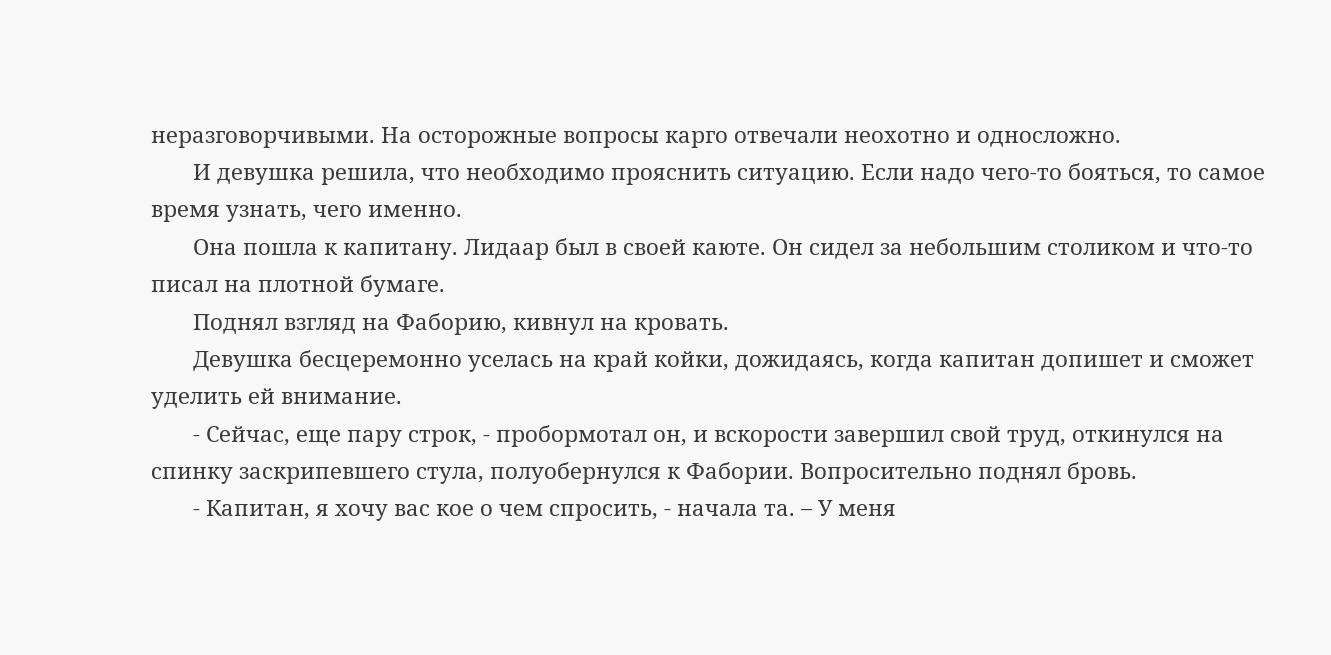неразговорчивыми. На осторожные вопросы карго отвечали неохотно и односложно.
       И девушка решила, что необходимо прояснить ситуацию. Если надо чего-то бояться, то самое время узнать, чего именно.
       Она пошла к капитану. Лидаар был в своей каюте. Он сидел за небольшим столиком и что-то писал на плотной бумаге.
       Поднял взгляд на Фаборию, кивнул на кровать.
       Девушка бесцеремонно уселась на край койки, дожидаясь, когда капитан допишет и сможет уделить ей внимание.
       - Сейчас, еще пару строк, - пробормотал он, и вскорости завершил свой труд, откинулся на спинку заскрипевшего стула, полуобернулся к Фабории. Вопросительно поднял бровь.
       - Капитан, я хочу вас кое о чем спросить, - начала та. – У меня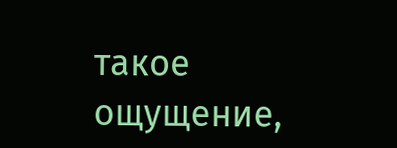такое ощущение,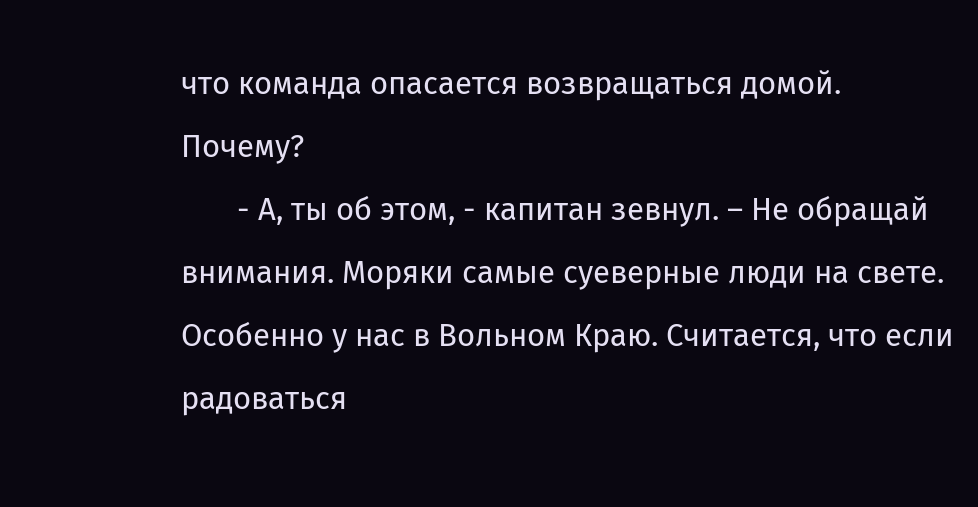что команда опасается возвращаться домой. Почему?
       - А, ты об этом, - капитан зевнул. – Не обращай внимания. Моряки самые суеверные люди на свете. Особенно у нас в Вольном Краю. Считается, что если радоваться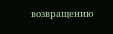возвращению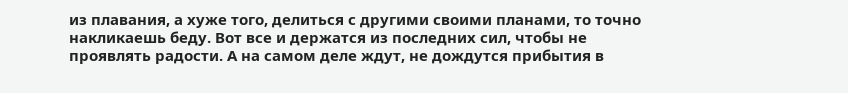из плавания, а хуже того, делиться с другими своими планами, то точно накликаешь беду. Вот все и держатся из последних сил, чтобы не проявлять радости. А на самом деле ждут, не дождутся прибытия в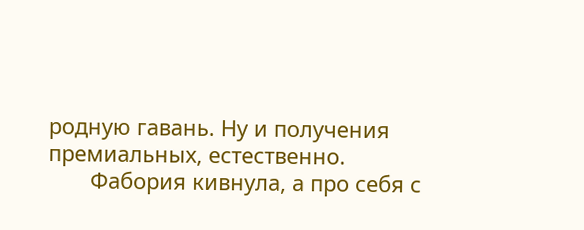родную гавань. Ну и получения премиальных, естественно.
       Фабория кивнула, а про себя с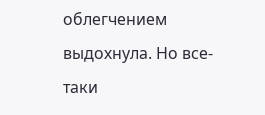облегчением выдохнула. Но все-таки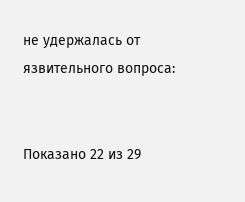не удержалась от язвительного вопроса:


Показано 22 из 29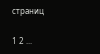страниц

1 2 ...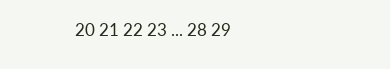20 21 22 23 ... 28 29